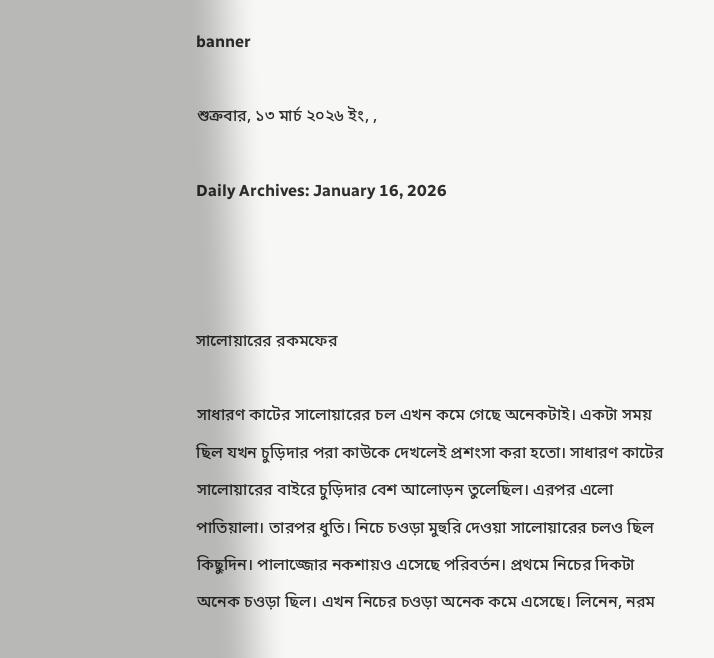banner

শুক্রবার, ১৩ মার্চ ২০২৬ ইং, ,

Daily Archives: January 16, 2026



সালোয়ারের রকমফের

সাধারণ কাটের সালোয়ারের চল এখন কমে গেছে অনেকটাই। একটা সময় ছিল যখন চুড়িদার পরা কাউকে দেখলেই প্রশংসা করা হতো। সাধারণ কাটের সালোয়ারের বাইরে চুড়িদার বেশ আলোড়ন তুলেছিল। এরপর এলো পাতিয়ালা। তারপর ধুতি। নিচে চওড়া মুহুরি দেওয়া সালোয়ারের চলও ছিল কিছুদিন। পালাজ্জোর নকশায়ও এসেছে পরিবর্তন। প্রথমে নিচের দিকটা অনেক চওড়া ছিল। এখন নিচের চওড়া অনেক কমে এসেছে। লিনেন, নরম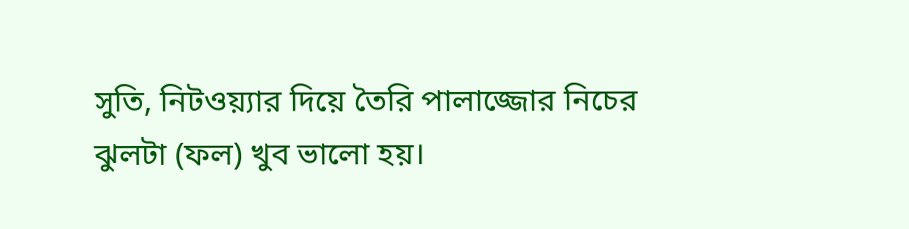সুতি, নিটওয়্যার দিয়ে তৈরি পালাজ্জোর নিচের ঝুলটা (ফল) খুব ভালো হয়।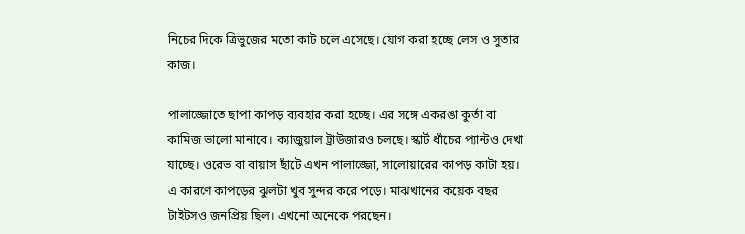নিচের দিকে ত্রিভুজের মতো কাট চলে এসেছে। যোগ করা হচ্ছে লেস ও সুতার কাজ।

পালাজ্জোতে ছাপা কাপড় ব্যবহার করা হচ্ছে। এর সঙ্গে একরঙা কুর্তা বা কামিজ ভালো মানাবে। ক্যাজুয়াল ট্রাউজারও চলছে। স্কার্ট ধাঁচের প্যান্টও দেখা যাচ্ছে। ওরেভ বা বায়াস ছাঁটে এখন পালাজ্জো, সালোয়ারের কাপড় কাটা হয়। এ কারণে কাপড়ের ঝুলটা খুব সুন্দর করে পড়ে। মাঝখানের কয়েক বছর টাইটসও জনপ্রিয় ছিল। এখনো অনেকে পরছেন।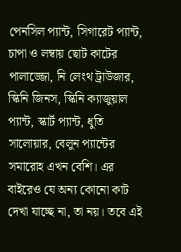পেনসিল প্যান্ট, সিগারেট প্যান্ট, চাপা ও লম্বায় ছোট কাটের পালাজ্জো, নি লেংথ ট্রাউজার, স্কিনি জিনস, স্কিনি ক্যাজুয়াল প্যান্ট, স্কার্ট প্যান্ট, ধুতি সালোয়ার, বেলুন প্যান্টের সমারোহ এখন বেশি। এর বাইরেও যে অন্য কোনো কাট দেখা যাচ্ছে না, তা নয়। তবে এই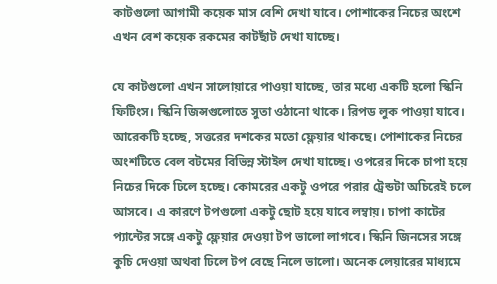কাটগুলো আগামী কয়েক মাস বেশি দেখা যাবে। পোশাকের নিচের অংশে এখন বেশ কয়েক রকমের কাটছাঁট দেখা যাচ্ছে।

যে কাটগুলো এখন সালোয়ারে পাওয়া যাচ্ছে, তার মধ্যে একটি হলো স্কিনি ফিটিংস। স্কিনি জিন্সগুলোতে সুতা ওঠানো থাকে। রিপড লুক পাওয়া যাবে। আরেকটি হচ্ছে, সত্তরের দশকের মতো ফ্লেয়ার থাকছে। পোশাকের নিচের অংশটিতে বেল বটমের বিভিন্ন স্টাইল দেখা যাচ্ছে। ওপরের দিকে চাপা হয়ে নিচের দিকে ঢিলে হচ্ছে। কোমরের একটু ওপরে পরার ট্রেন্ডটা অচিরেই চলে আসবে। এ কারণে টপগুলো একটু ছোট হয়ে যাবে লম্বায়। চাপা কাটের প্যান্টের সঙ্গে একটু ফ্লেয়ার দেওয়া টপ ভালো লাগবে। স্কিনি জিনসের সঙ্গে কুচি দেওয়া অথবা ঢিলে টপ বেছে নিলে ভালো। অনেক লেয়ারের মাধ্যমে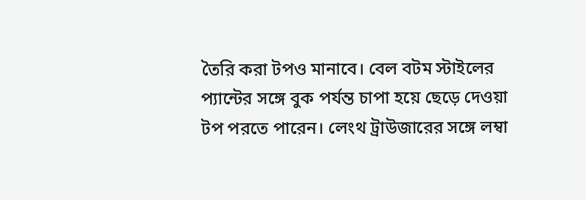তৈরি করা টপও মানাবে। বেল বটম স্টাইলের প্যান্টের সঙ্গে বুক পর্যন্ত চাপা হয়ে ছেড়ে দেওয়া টপ পরতে পারেন। লেংথ ট্রাউজারের সঙ্গে লম্বা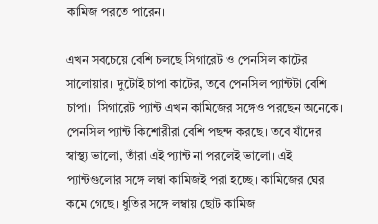কামিজ পরতে পারেন।

এখন সবচেয়ে বেশি চলছে সিগারেট ও পেনসিল কাটের সালোয়ার। দুটোই চাপা কাটের, তবে পেনসিল প্যান্টটা বেশি চাপা।  সিগারেট প্যান্ট এখন কামিজের সঙ্গেও পরছেন অনেকে। পেনসিল প্যান্ট কিশোরীরা বেশি পছন্দ করছে। তবে যাঁদের স্বাস্থ্য ভালো, তাঁরা এই প্যান্ট না পরলেই ভালো। এই প্যান্টগুলোর সঙ্গে লম্বা কামিজই পরা হচ্ছে। কামিজের ঘের কমে গেছে। ধুতির সঙ্গে লম্বায় ছোট কামিজ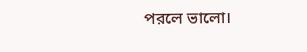পরলে ভালো।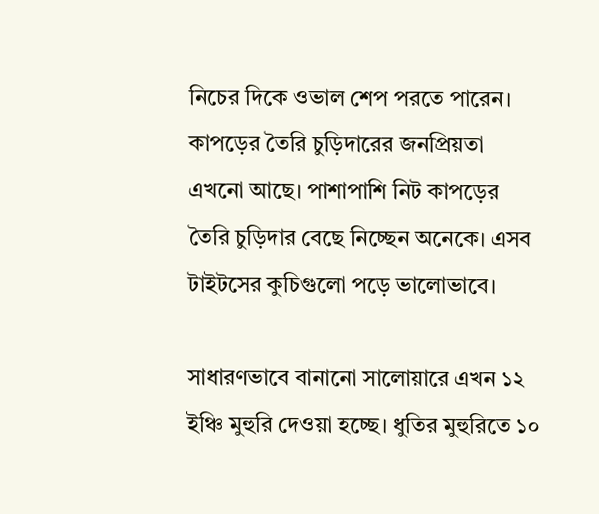নিচের দিকে ওভাল শেপ পরতে পারেন। কাপড়ের তৈরি চুড়িদারের জনপ্রিয়তা এখনো আছে। পাশাপাশি নিট কাপড়ের তৈরি চুড়িদার বেছে নিচ্ছেন অনেকে। এসব টাইটসের কুচিগুলো পড়ে ভালোভাবে।

সাধারণভাবে বানানো সালোয়ারে এখন ১২ ইঞ্চি মুহুরি দেওয়া হচ্ছে। ধুতির মুহুরিতে ১০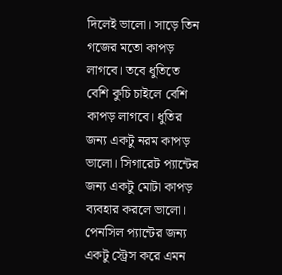দিলেই ভালো। সাড়ে তিন গজের মতো কাপড় লাগবে। তবে ধুতিতে বেশি কুচি চাইলে বেশি কাপড় লাগবে। ধুতির জন্য একটু নরম কাপড় ভালো। সিগারেট প্যান্টের জন্য একটু মোটা কাপড় ব্যবহার করলে ভালো। পেনসিল প্যান্টের জন্য একটু স্ট্রেস করে এমন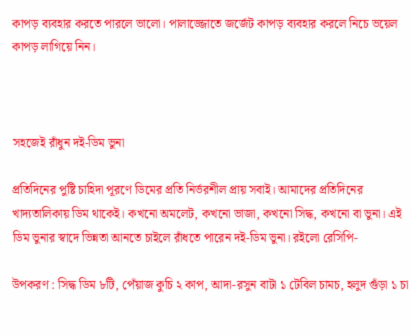কাপড় ব্যবহার করতে পারলে ভালো। পালাজ্জোতে জর্জেট কাপড় ব্যবহার করলে নিচে ভয়েল কাপড় লাগিয়ে নিন।



সহজেই রাঁধুন দই-ডিম ভুনা

প্রতিদিনের পুষ্টি চাহিদা পূরণে ডিমের প্রতি নির্ভরশীল প্রায় সবাই। আমাদের প্রতিদিনের খাদ্যতালিকায় ডিম থাকেই। কখনো অমলেট, কখনো ভাজা, কখনো সিদ্ধ, কখনো বা ভুনা। এই ডিম ভুনার স্বাদে ভিন্নতা আনতে চাইলে রাঁধতে পারেন দই-ডিম ভুনা। রইলো রেসিপি-

উপকরণ : সিদ্ধ ডিম ৮টি, পেঁয়াজ কুচি ২ কাপ, আদা-রসুন বাটা ১ টেবিল চামচ, হলুদ গুঁড়া ১ চা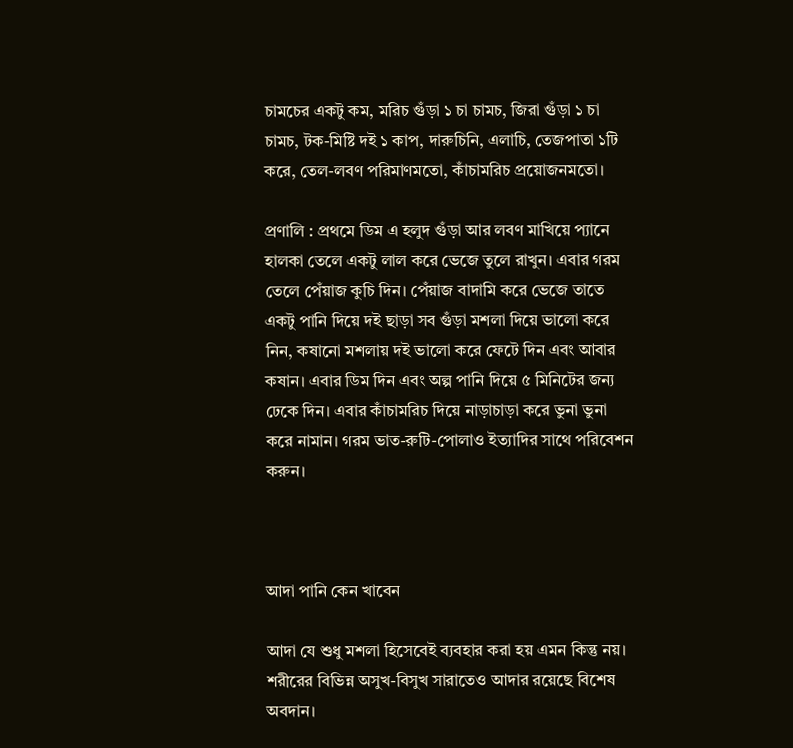চামচের একটু কম, মরিচ গুঁড়া ১ চা চামচ, জিরা গুঁড়া ১ চা চামচ, টক-মিষ্টি দই ১ কাপ, দারুচিনি, এলাচি, তেজপাতা ১টি করে, তেল-লবণ পরিমাণমতো, কাঁচামরিচ প্রয়োজনমতো।

প্রণালি : প্রথমে ডিম এ হলুদ গুঁড়া আর লবণ মাখিয়ে প্যানে হালকা তেলে একটু লাল করে ভেজে তুলে রাখুন। এবার গরম তেলে পেঁয়াজ কুচি দিন। পেঁয়াজ বাদামি করে ভেজে তাতে একটু পানি দিয়ে দই ছাড়া সব গুঁড়া মশলা দিয়ে ভালো করে নিন, কষানো মশলায় দই ভালো করে ফেটে দিন এবং আবার কষান। এবার ডিম দিন এবং অল্প পানি দিয়ে ৫ মিনিটের জন্য ঢেকে দিন। এবার কাঁচামরিচ দিয়ে নাড়াচাড়া করে ভুনা ভুনা করে নামান। গরম ভাত-রুটি-পোলাও ইত্যাদির সাথে পরিবেশন করুন।



আদা পানি কেন খাবেন

আদা যে শুধু মশলা হিসেবেই ব্যবহার করা হয় এমন কিন্তু নয়। শরীরের বিভিন্ন অসুখ-বিসুখ সারাতেও আদার রয়েছে বিশেষ অবদান।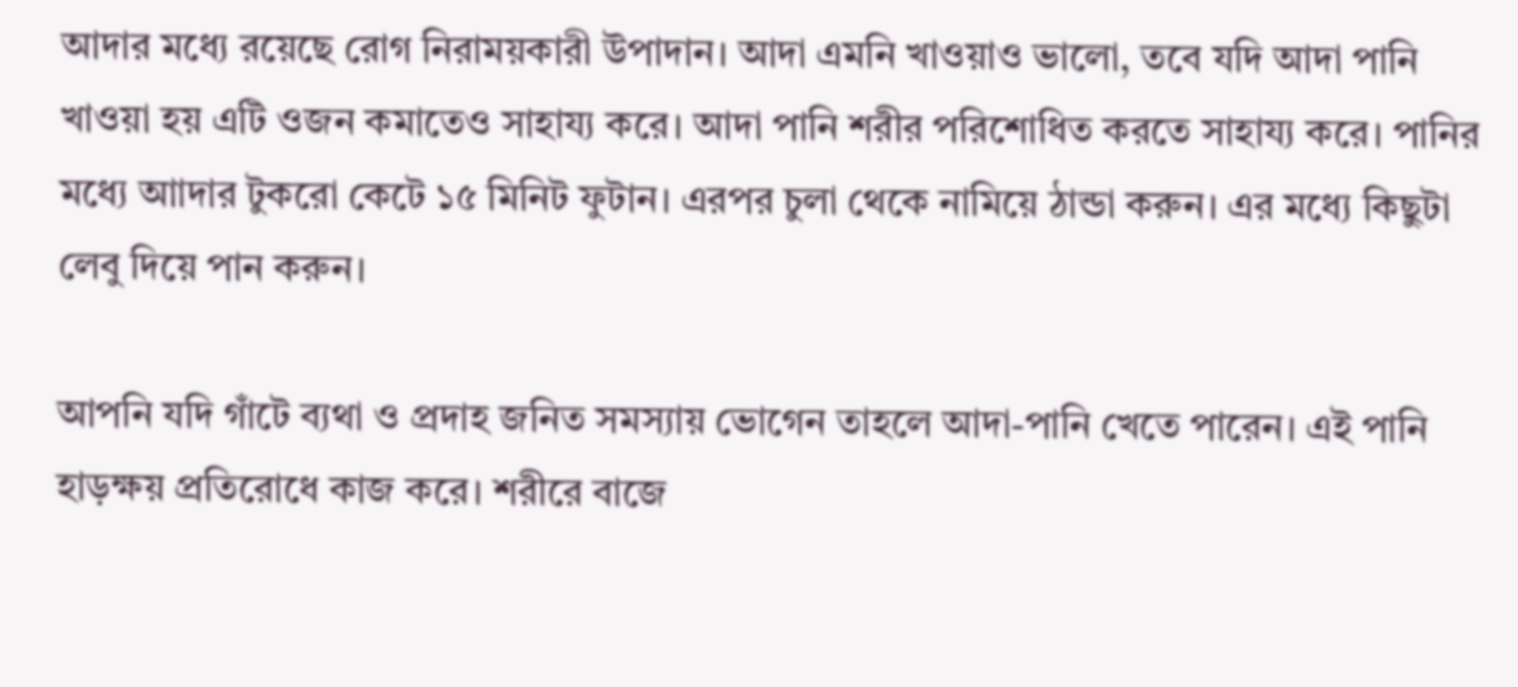আদার মধ্যে রয়েছে রোগ নিরাময়কারী উপাদান। আদা এমনি খাওয়াও ভালো, তবে যদি আদা পানি খাওয়া হয় এটি ওজন কমাতেও সাহায্য করে। আদা পানি শরীর পরিশোধিত করতে সাহায্য করে। পানির মধ্যে আাদার টুকরো কেটে ১৫ মিনিট ফুটান। এরপর চুলা থেকে নামিয়ে ঠান্ডা করুন। এর মধ্যে কিছুটা লেবু দিয়ে পান করুন।

আপনি যদি গাঁটে ব্যথা ও প্রদাহ জনিত সমস্যায় ভোগেন তাহলে আদা-পানি খেতে পারেন। এই পানি হাড়ক্ষয় প্রতিরোধে কাজ করে। শরীরে বাজে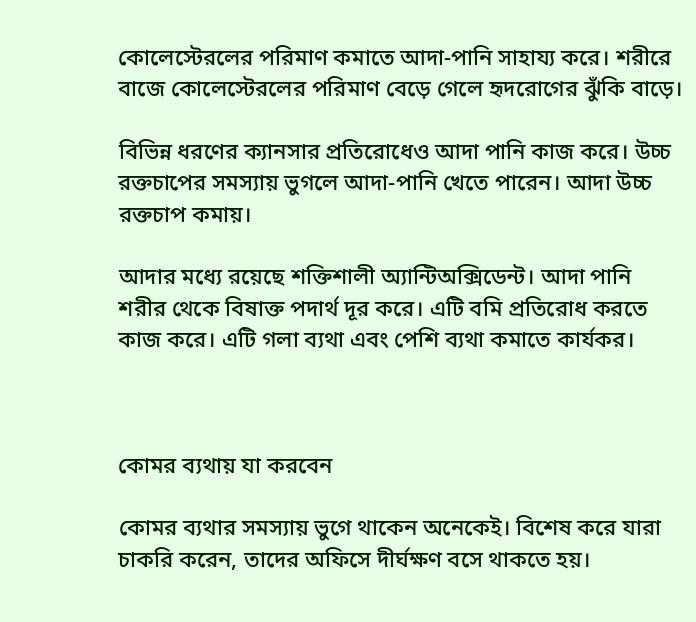কোলেস্টেরলের পরিমাণ কমাতে আদা-পানি সাহায্য করে। শরীরে বাজে কোলেস্টেরলের পরিমাণ বেড়ে গেলে হৃদরোগের ঝুঁকি বাড়ে।

বিভিন্ন ধরণের ক্যানসার প্রতিরোধেও আদা পানি কাজ করে। উচ্চ রক্তচাপের সমস্যায় ভুগলে আদা-পানি খেতে পারেন। আদা উচ্চ রক্তচাপ কমায়।

আদার মধ্যে রয়েছে শক্তিশালী অ্যান্টিঅক্সিডেন্ট। আদা পানি শরীর থেকে বিষাক্ত পদার্থ দূর করে। এটি বমি প্রতিরোধ করতে কাজ করে। এটি গলা ব্যথা এবং পেশি ব্যথা কমাতে কার্যকর।



কোমর ব্যথায় যা করবেন

কোমর ব্যথার সমস্যায় ভুগে থাকেন অনেকেই। বিশেষ করে যারা চাকরি করেন, তাদের অফিসে দীর্ঘক্ষণ বসে থাকতে হয়।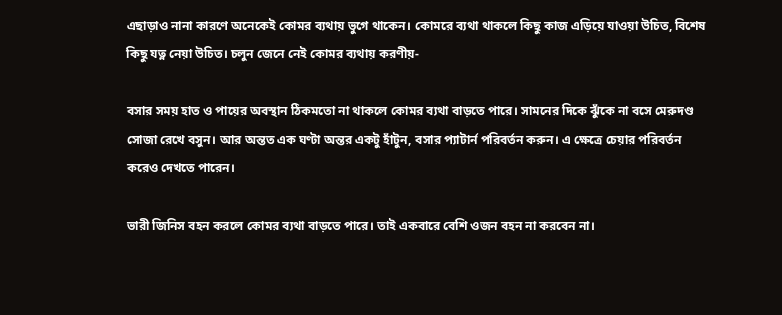এছাড়াও নানা কারণে অনেকেই কোমর ব্যথায় ভুগে থাকেন। কোমরে ব্যথা থাকলে কিছু কাজ এড়িয়ে যাওয়া উচিত, বিশেষ কিছু যত্ন নেয়া উচিত। চলুন জেনে নেই কোমর ব্যথায় করণীয়-

বসার সময় হাত ও পায়ের অবস্থান ঠিকমতো না থাকলে কোমর ব্যথা বাড়তে পারে। সামনের দিকে ঝুঁকে না বসে মেরুদণ্ড সোজা রেখে বসুন। আর অন্তত এক ঘণ্টা অন্তর একটু হাঁটুন, বসার প্যাটার্ন পরিবর্তন করুন। এ ক্ষেত্রে চেয়ার পরিবর্তন করেও দেখতে পারেন।

ভারী জিনিস বহন করলে কোমর ব্যথা বাড়তে পারে। তাই একবারে বেশি ওজন বহন না করবেন না।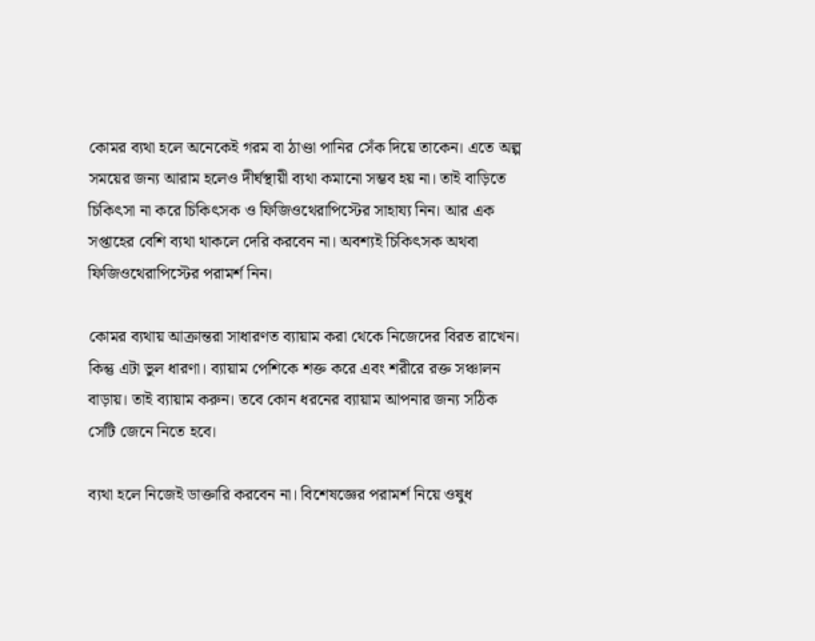কোমর ব্যথা হলে অনেকেই গরম বা ঠাণ্ডা পানির সেঁক দিয়ে তাকেন। এতে অল্প সময়ের জন্য আরাম হলেও দীর্ঘস্থায়ী ব্যথা কমানো সম্ভব হয় না। তাই বাড়িতে চিকিৎসা না করে চিকিৎসক ও ফিজিওথেরাপিস্টের সাহায্য নিন। আর এক সপ্তাহের বেশি ব্যথা থাকলে দেরি করবেন না। অবশ্যই চিকিৎসক অথবা ফিজিওথেরাপিস্টের পরামর্শ নিন।

কোমর ব্যথায় আক্রান্তরা সাধারণত ব্যায়াম করা থেকে নিজেদের বিরত রাখেন। কিন্তু এটা ভুল ধারণা। ব্যায়াম পেশিকে শক্ত করে এবং শরীরে রক্ত সঞ্চালন বাড়ায়। তাই ব্যায়াম করুন। তবে কোন ধরনের ব্যায়াম আপনার জন্য সঠিক সেটি জেনে নিতে হবে।

ব্যথা হলে নিজেই ডাক্তারি করবেন না। বিশেষজ্ঞের পরামর্শ নিয়ে ওষুধ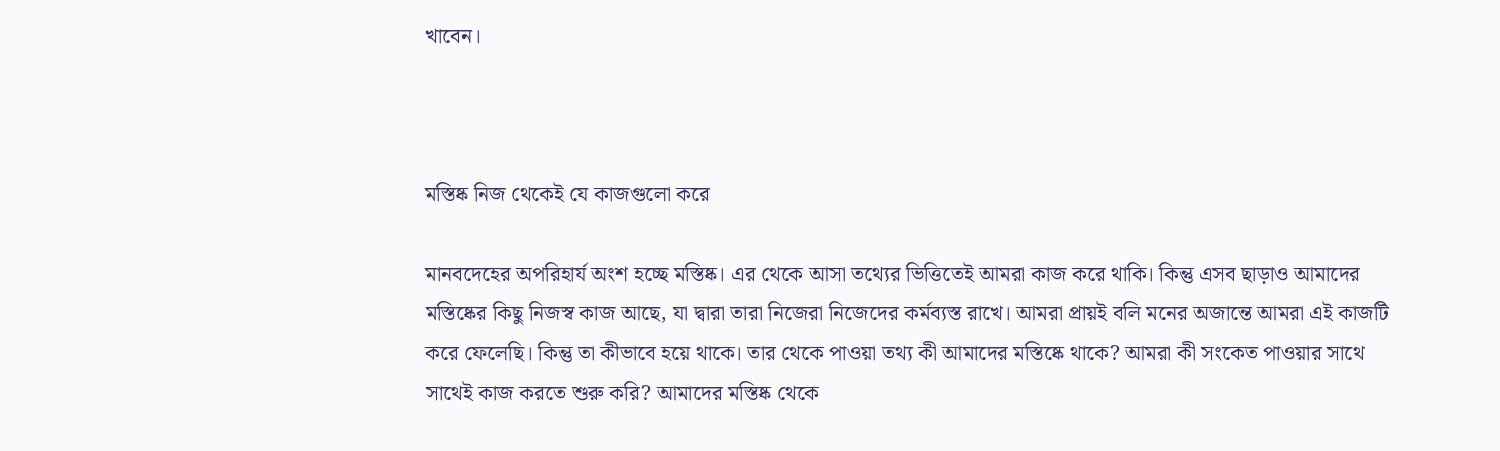খাবেন।



মস্তিষ্ক নিজ থেকেই যে কাজগুলো করে

মানবদেহের অপরিহার্য অংশ হচ্ছে মস্তিষ্ক। এর থেকে আসা তথ্যের ভিত্তিতেই আমরা কাজ করে থাকি। কিন্তু এসব ছাড়াও আমাদের মস্তিষ্কের কিছু নিজস্ব কাজ আছে, যা দ্বারা তারা নিজেরা নিজেদের কর্মব্যস্ত রাখে। আমরা প্রায়ই বলি মনের অজান্তে আমরা এই কাজটি করে ফেলেছি। কিন্তু তা কীভাবে হয়ে থাকে। তার থেকে পাওয়া তথ্য কী আমাদের মস্তিষ্কে থাকে? আমরা কী সংকেত পাওয়ার সাথে সাথেই কাজ করতে শুরু করি? আমাদের মস্তিষ্ক থেকে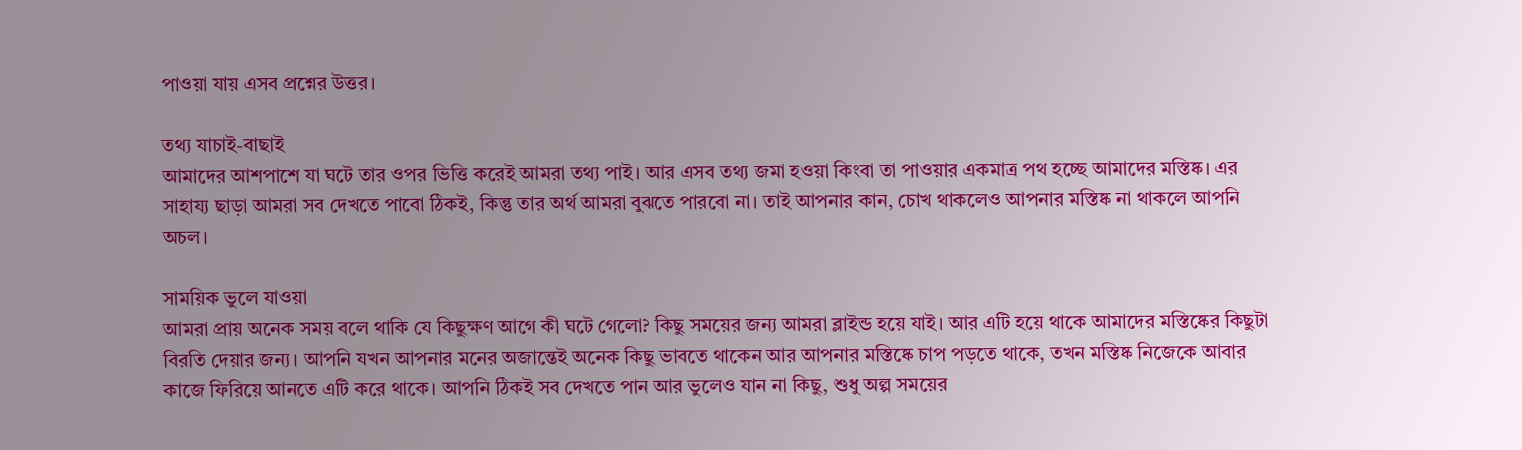পাওয়া যায় এসব প্রশ্নের উত্তর।

তথ্য যাচাই-বাছাই
আমাদের আশপাশে যা ঘটে তার ওপর ভিত্তি করেই আমরা তথ্য পাই। আর এসব তথ্য জমা হওয়া কিংবা তা পাওয়ার একমাত্র পথ হচ্ছে আমাদের মস্তিষ্ক। এর সাহায্য ছাড়া আমরা সব দেখতে পাবো ঠিকই, কিন্তু তার অর্থ আমরা বুঝতে পারবো না। তাই আপনার কান, চোখ থাকলেও আপনার মস্তিষ্ক না থাকলে আপনি অচল।

সাময়িক ভুলে যাওয়া
আমরা প্রায় অনেক সময় বলে থাকি যে কিছুক্ষণ আগে কী ঘটে গেলো? কিছু সময়ের জন্য আমরা ব্লাইন্ড হয়ে যাই। আর এটি হয়ে থাকে আমাদের মস্তিষ্কের কিছুটা বিরতি দেয়ার জন্য। আপনি যখন আপনার মনের অজান্তেই অনেক কিছু ভাবতে থাকেন আর আপনার মস্তিষ্কে চাপ পড়তে থাকে, তখন মস্তিষ্ক নিজেকে আবার কাজে ফিরিয়ে আনতে এটি করে থাকে। আপনি ঠিকই সব দেখতে পান আর ভুলেও যান না কিছু, শুধু অল্প সময়ের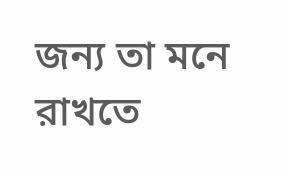জন্য তা মনে রাখতে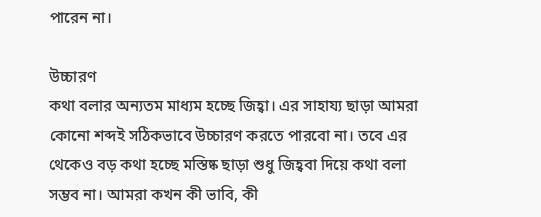পারেন না।

উচ্চারণ
কথা বলার অন্যতম মাধ্যম হচ্ছে জিহ্বা। এর সাহায্য ছাড়া আমরা কোনো শব্দই সঠিকভাবে উচ্চারণ করতে পারবো না। তবে এর থেকেও বড় কথা হচ্ছে মস্তিষ্ক ছাড়া শুধু জিহ্ববা দিয়ে কথা বলা সম্ভব না। আমরা কখন কী ভাবি, কী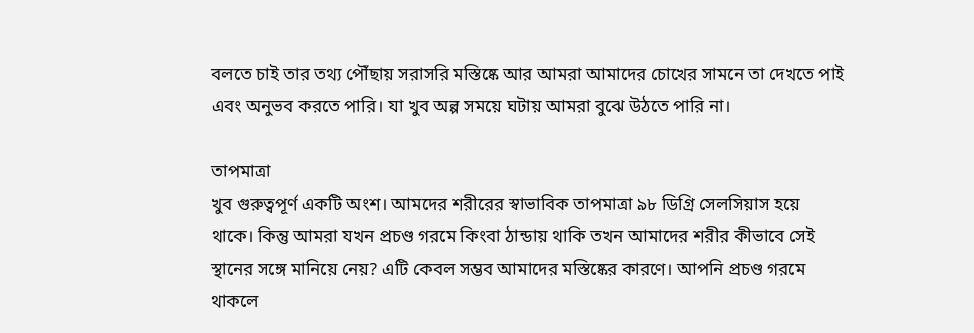বলতে চাই তার তথ্য পৌঁছায় সরাসরি মস্তিষ্কে আর আমরা আমাদের চোখের সামনে তা দেখতে পাই এবং অনুভব করতে পারি। যা খুব অল্প সময়ে ঘটায় আমরা বুঝে উঠতে পারি না।

তাপমাত্রা
খুব গুরুত্বপূর্ণ একটি অংশ। আমদের শরীরের স্বাভাবিক তাপমাত্রা ৯৮ ডিগ্রি সেলসিয়াস হয়ে থাকে। কিন্তু আমরা যখন প্রচণ্ড গরমে কিংবা ঠান্ডায় থাকি তখন আমাদের শরীর কীভাবে সেই স্থানের সঙ্গে মানিয়ে নেয়? এটি কেবল সম্ভব আমাদের মস্তিষ্কের কারণে। আপনি প্রচণ্ড গরমে থাকলে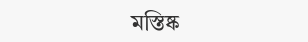মস্তিষ্ক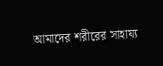আমাদের শরীরের সাহায্য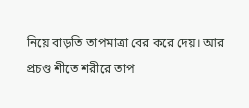নিয়ে বাড়তি তাপমাত্রা বের করে দেয়। আর প্রচণ্ড শীতে শরীরে তাপ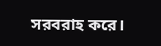সরবরাহ করে।